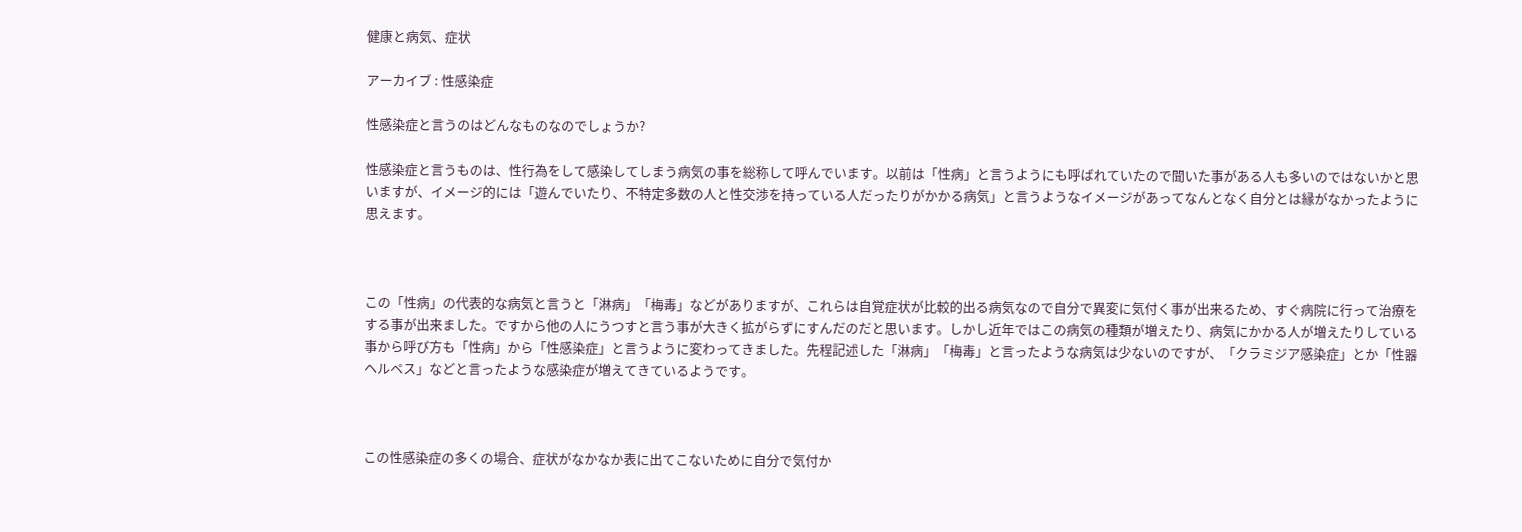健康と病気、症状

アーカイブ : 性感染症

性感染症と言うのはどんなものなのでしょうか?

性感染症と言うものは、性行為をして感染してしまう病気の事を総称して呼んでいます。以前は「性病」と言うようにも呼ばれていたので聞いた事がある人も多いのではないかと思いますが、イメージ的には「遊んでいたり、不特定多数の人と性交渉を持っている人だったりがかかる病気」と言うようなイメージがあってなんとなく自分とは縁がなかったように思えます。



この「性病」の代表的な病気と言うと「淋病」「梅毒」などがありますが、これらは自覚症状が比較的出る病気なので自分で異変に気付く事が出来るため、すぐ病院に行って治療をする事が出来ました。ですから他の人にうつすと言う事が大きく拡がらずにすんだのだと思います。しかし近年ではこの病気の種類が増えたり、病気にかかる人が増えたりしている事から呼び方も「性病」から「性感染症」と言うように変わってきました。先程記述した「淋病」「梅毒」と言ったような病気は少ないのですが、「クラミジア感染症」とか「性器ヘルペス」などと言ったような感染症が増えてきているようです。



この性感染症の多くの場合、症状がなかなか表に出てこないために自分で気付か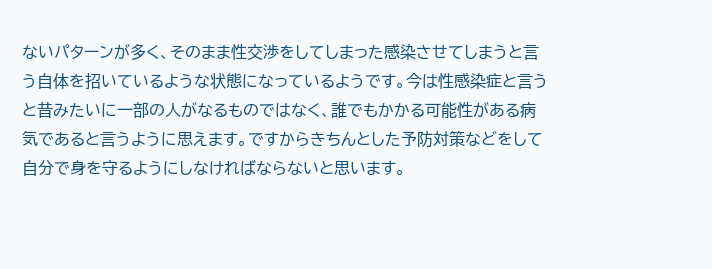ないパターンが多く、そのまま性交渉をしてしまった感染させてしまうと言う自体を招いているような状態になっているようです。今は性感染症と言うと昔みたいに一部の人がなるものではなく、誰でもかかる可能性がある病気であると言うように思えます。ですからきちんとした予防対策などをして自分で身を守るようにしなければならないと思います。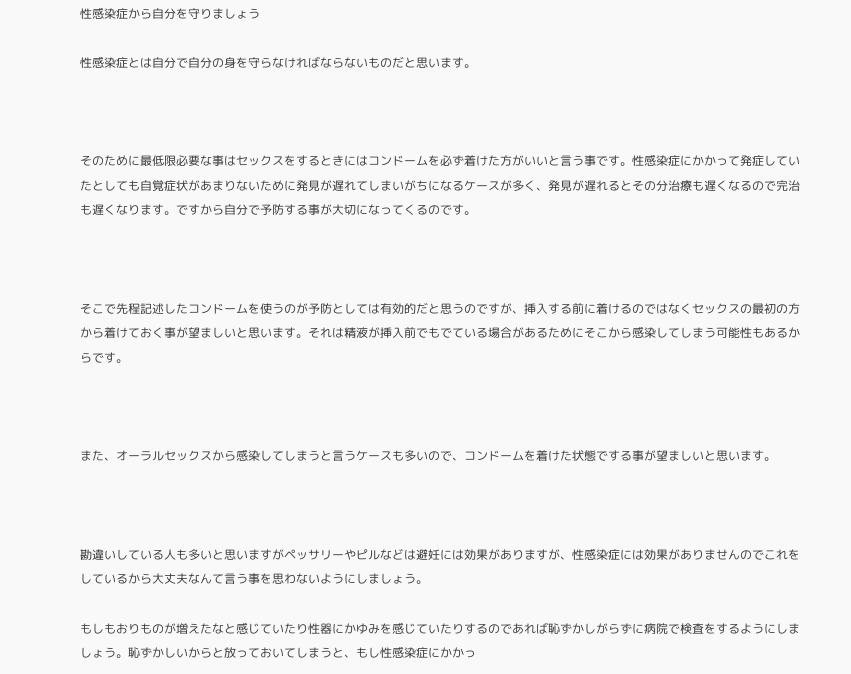性感染症から自分を守りましょう

性感染症とは自分で自分の身を守らなければならないものだと思います。



そのために最低限必要な事はセックスをするときにはコンドームを必ず着けた方がいいと言う事です。性感染症にかかって発症していたとしても自覚症状があまりないために発見が遅れてしまいがちになるケースが多く、発見が遅れるとその分治療も遅くなるので完治も遅くなります。ですから自分で予防する事が大切になってくるのです。



そこで先程記述したコンドームを使うのが予防としては有効的だと思うのですが、挿入する前に着けるのではなくセックスの最初の方から着けておく事が望ましいと思います。それは精液が挿入前でもでている場合があるためにそこから感染してしまう可能性もあるからです。



また、オーラルセックスから感染してしまうと言うケースも多いので、コンドームを着けた状態でする事が望ましいと思います。



勘違いしている人も多いと思いますがペッサリーやピルなどは避妊には効果がありますが、性感染症には効果がありませんのでこれをしているから大丈夫なんて言う事を思わないようにしましょう。

もしもおりものが増えたなと感じていたり性器にかゆみを感じていたりするのであれば恥ずかしがらずに病院で検査をするようにしましょう。恥ずかしいからと放っておいてしまうと、もし性感染症にかかっ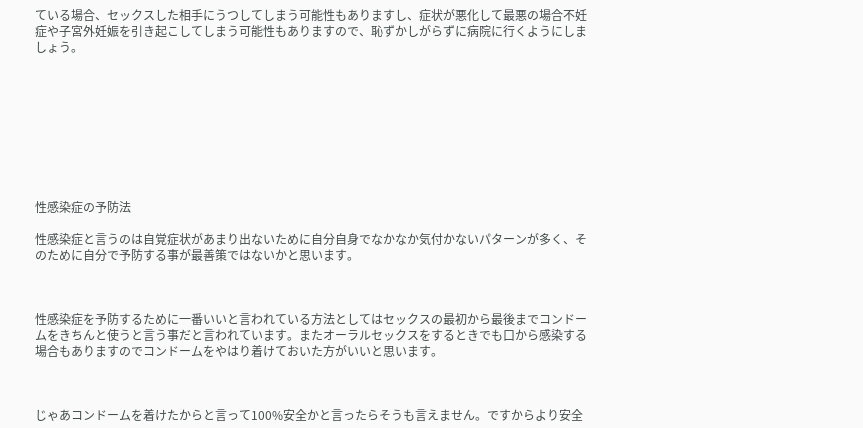ている場合、セックスした相手にうつしてしまう可能性もありますし、症状が悪化して最悪の場合不妊症や子宮外妊娠を引き起こしてしまう可能性もありますので、恥ずかしがらずに病院に行くようにしましょう。









性感染症の予防法

性感染症と言うのは自覚症状があまり出ないために自分自身でなかなか気付かないパターンが多く、そのために自分で予防する事が最善策ではないかと思います。



性感染症を予防するために一番いいと言われている方法としてはセックスの最初から最後までコンドームをきちんと使うと言う事だと言われています。またオーラルセックスをするときでも口から感染する場合もありますのでコンドームをやはり着けておいた方がいいと思います。



じゃあコンドームを着けたからと言って100%安全かと言ったらそうも言えません。ですからより安全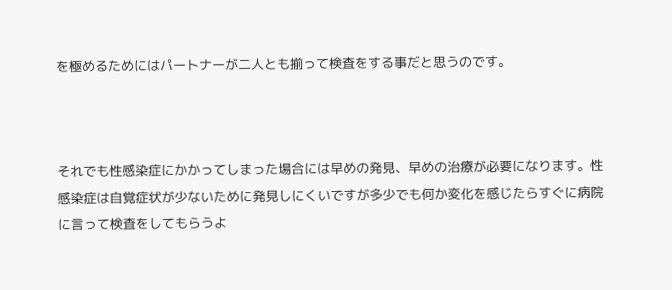を極めるためにはパートナーが二人とも揃って検査をする事だと思うのです。



それでも性感染症にかかってしまった場合には早めの発見、早めの治療が必要になります。性感染症は自覚症状が少ないために発見しにくいですが多少でも何か変化を感じたらすぐに病院に言って検査をしてもらうよ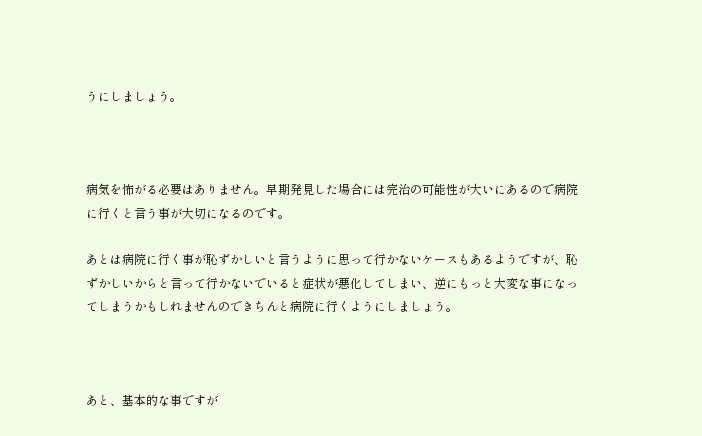うにしましょう。



病気を怖がる必要はありません。早期発見した場合には完治の可能性が大いにあるので病院に行くと言う事が大切になるのです。

あとは病院に行く事が恥ずかしいと言うように思って行かないケースもあるようですが、恥ずかしいからと言って行かないでいると症状が悪化してしまい、逆にもっと大変な事になってしまうかもしれませんのできちんと病院に行くようにしましょう。



あと、基本的な事ですが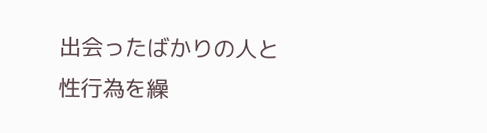出会ったばかりの人と性行為を繰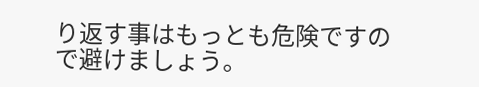り返す事はもっとも危険ですので避けましょう。